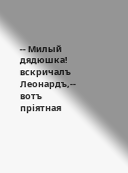-- Милый дядюшка! вскричалъ Леонардъ,-- вотъ пріятная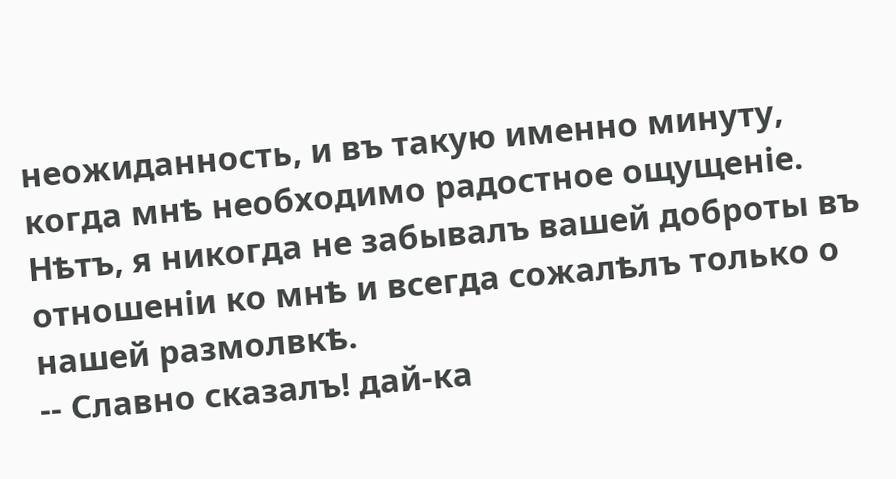неожиданность, и въ такую именно минуту, когда мнѣ необходимо радостное ощущеніе. Нѣтъ, я никогда не забывалъ вашей доброты въ отношеніи ко мнѣ и всегда сожалѣлъ только о нашей размолвкѣ.
-- Славно сказалъ! дай-ка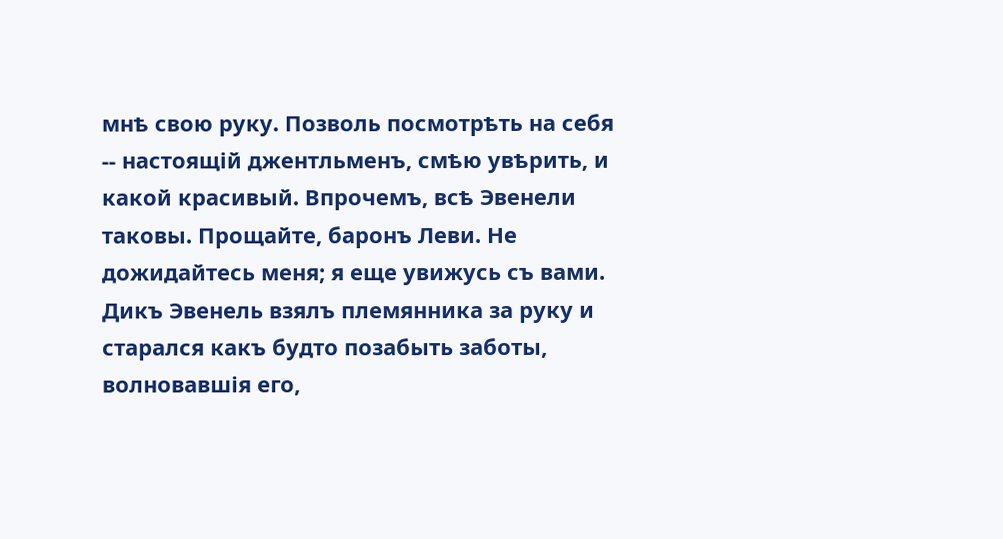мнѣ свою руку. Позволь посмотрѣть на себя -- настоящій джентльменъ, смѣю увѣрить, и какой красивый. Впрочемъ, всѣ Эвенели таковы. Прощайте, баронъ Леви. Не дожидайтесь меня; я еще увижусь съ вами.
Дикъ Эвенель взялъ племянника за руку и старался какъ будто позабыть заботы, волновавшія его,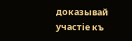доказывай участіе къ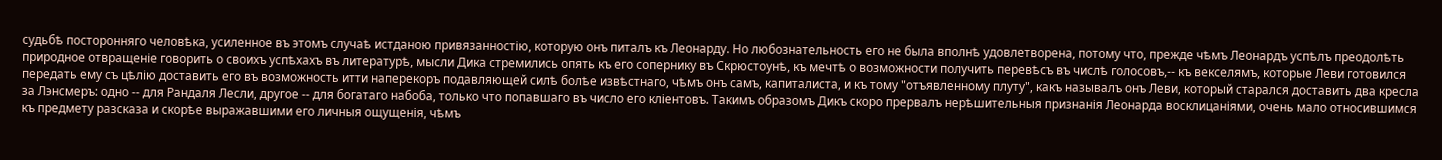судьбѣ посторонняго человѣка, усиленное въ этомъ случаѣ истданою привязанностію, которую онъ питалъ къ Леонарду. Но любознательность его не была вполнѣ удовлетворена, потому что, прежде чѣмъ Леонардъ успѣлъ преодолѣть природное отвращеніе говорить о своихъ успѣхахъ въ литературѣ, мысли Дика стремились опять къ его сопернику въ Скрюстоунѣ, къ мечтѣ о возможности получить перевѣсъ въ числѣ голосовъ,-- къ векселямъ, которые Леви готовился передать ему съ цѣлію доставить его въ возможность итти наперекоръ подавляющей силѣ болѣе извѣстнаго, чѣмъ онъ самъ, капиталиста, и къ тому "отъявленному плуту", какъ называлъ онъ Леви, который старался доставить два кресла за Лэнсмеръ: одно -- для Рандаля Лесли, другое -- для богатаго набоба, только что попавшаго въ число его кліентовъ. Такимъ образомъ Дикъ скоро прервалъ нерѣшительныя признанія Леонарда восклицаніями, очень мало относившимся къ предмету разсказа и скорѣе выражавшими его личныя ощущенія, чѣмъ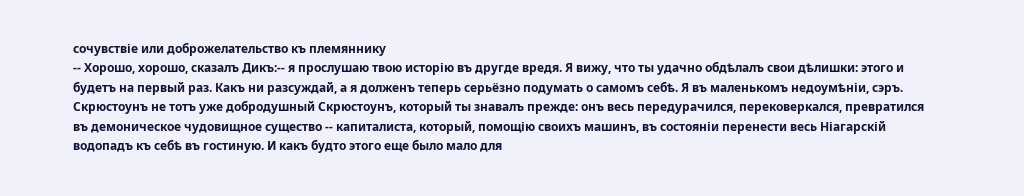сочувствіе или доброжелательство къ племяннику
-- Хорошо, хорошо, сказалъ Дикъ:-- я прослушаю твою исторію въ другде вредя. Я вижу, что ты удачно обдѣлалъ свои дѣлишки: этого и будетъ на первый раз. Какъ ни разсуждай, а я долженъ теперь серьёзно подумать о самомъ себѣ. Я въ маленькомъ недоумѣніи, сэръ. Скрюстоунъ не тотъ уже добродушный Скрюстоунъ, который ты знавалъ прежде: онъ весь передурачился, перековеркался, превратился въ демоническое чудовищное существо -- капиталиста, который, помощію своихъ машинъ, въ состояніи перенести весь Ніагарскій водопадъ къ себѣ въ гостиную. И какъ будто этого еще было мало для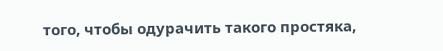того, чтобы одурачить такого простяка,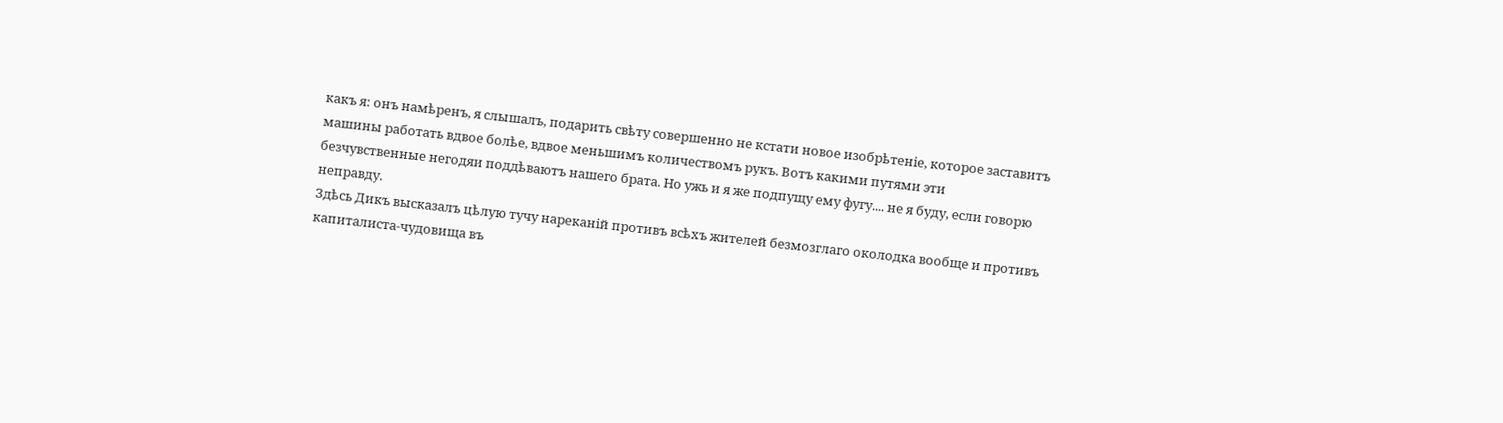какъ я: онъ намѣренъ, я слышалъ, подарить свѣту совершенно не кстати новое изобрѣтеніе, которое заставитъ машины работать вдвое болѣе, вдвое меньшимъ количествомъ рукъ. Вотъ какими путями эти безчувственные негодяи поддѣваютъ нашего брата. Но ужь и я же подпущу ему фугу.... не я буду, если говорю неправду.
Здѣсь Дикъ высказалъ цѣлую тучу нареканій противъ всѣхъ жителей безмозглаго околодка вообще и противъ капиталиста-чудовища въ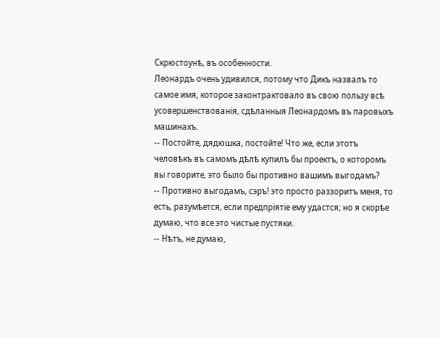Скрюстоунѣ, въ особенности.
Леонардъ очень удивился, потому что Дикъ назвалъ то самое имя, которое законтрактовало въ свою пользу всѣ усовершенствованія, сдѣланныя Леонардомъ въ паровыхъ машинахъ.
-- Постойте, дядюшка, постойте! Что же, если этотъ человѣкъ въ самомъ дѣлѣ купилъ бы проектъ, о которомъ вы говорите, это было бы противно вашимъ выгодамъ?
-- Противно выгодамъ, сэръ! это просто раззоритъ меня, то есть, разумѣется, если предпріятіе ему удастся; но я скорѣе думаю, что все это чистые пустяки.
-- Нѣтъ, не думаю,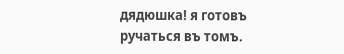дядюшка! я готовъ ручаться въ томъ.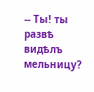-- Ты! ты развѣ видѣлъ мельницу?